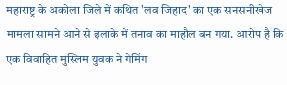महाराष्ट्र के अकोला जिले में कथित 'लव जिहाद' का एक सनसनीखेज मामला सामने आने से इलाके में तनाव का माहौल बन गया. आरोप है कि एक विवाहित मुस्लिम युवक ने गेमिंग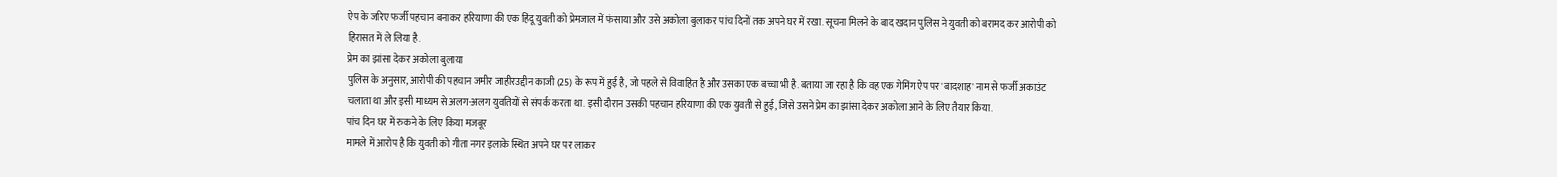ऐप के जरिए फर्जी पहचान बनाकर हरियाणा की एक हिंदू युवती को प्रेमजाल में फंसाया और उसे अकोला बुलाकर पांच दिनों तक अपने घर में रखा. सूचना मिलने के बाद खदान पुलिस ने युवती को बरामद कर आरोपी को हिरासत में ले लिया है.
प्रेम का झांसा देकर अकोला बुलाया
पुलिस के अनुसार, आरोपी की पहचान जमीर जाहीरउद्दीन काजी (25) के रूप में हुई है, जो पहले से विवाहित है और उसका एक बच्चा भी है. बताया जा रहा है कि वह एक गेमिंग ऐप पर 'बादशाह' नाम से फर्जी अकाउंट चलाता था और इसी माध्यम से अलग-अलग युवतियों से संपर्क करता था. इसी दौरान उसकी पहचान हरियाणा की एक युवती से हुई, जिसे उसने प्रेम का झांसा देकर अकोला आने के लिए तैयार किया.
पांच दिन घर में रुकने के लिए किया मजबूर
मामले में आरोप है कि युवती को गीता नगर इलाके स्थित अपने घर पर लाकर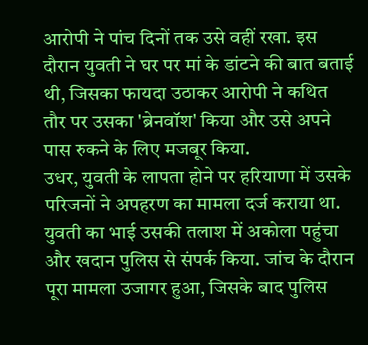आरोपी ने पांच दिनों तक उसे वहीं रखा. इस दौरान युवती ने घर पर मां के डांटने की बात बताई थी, जिसका फायदा उठाकर आरोपी ने कथित तौर पर उसका 'ब्रेनवॉश' किया और उसे अपने पास रुकने के लिए मजबूर किया.
उधर, युवती के लापता होने पर हरियाणा में उसके परिजनों ने अपहरण का मामला दर्ज कराया था. युवती का भाई उसकी तलाश में अकोला पहुंचा और खदान पुलिस से संपर्क किया. जांच के दौरान पूरा मामला उजागर हुआ, जिसके बाद पुलिस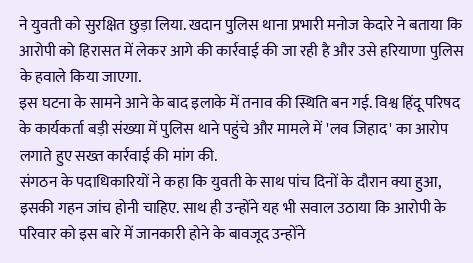ने युवती को सुरक्षित छुड़ा लिया. खदान पुलिस थाना प्रभारी मनोज केदारे ने बताया कि आरोपी को हिरासत में लेकर आगे की कार्रवाई की जा रही है और उसे हरियाणा पुलिस के हवाले किया जाएगा.
इस घटना के सामने आने के बाद इलाके में तनाव की स्थिति बन गई. विश्व हिंदू परिषद के कार्यकर्ता बड़ी संख्या में पुलिस थाने पहुंचे और मामले में 'लव जिहाद' का आरोप लगाते हुए सख्त कार्रवाई की मांग की.
संगठन के पदाधिकारियों ने कहा कि युवती के साथ पांच दिनों के दौरान क्या हुआ, इसकी गहन जांच होनी चाहिए. साथ ही उन्होंने यह भी सवाल उठाया कि आरोपी के परिवार को इस बारे में जानकारी होने के बावजूद उन्होंने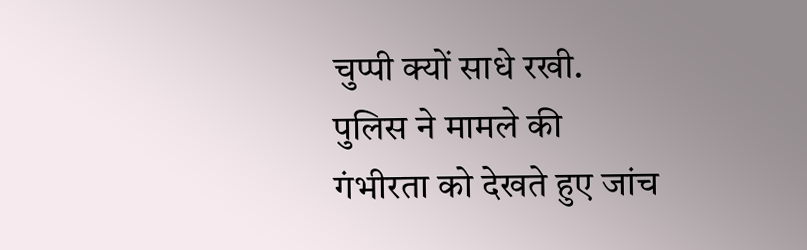चुप्पी क्यों साधे रखी.
पुलिस ने मामले की गंभीरता को देखते हुए जांच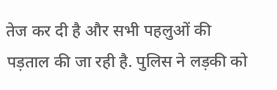तेज कर दी है और सभी पहलुओं की पड़ताल की जा रही है. पुलिस ने लड़की को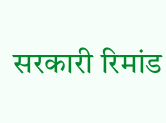सरकारी रिमांड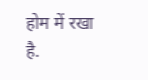होम में रखा है.